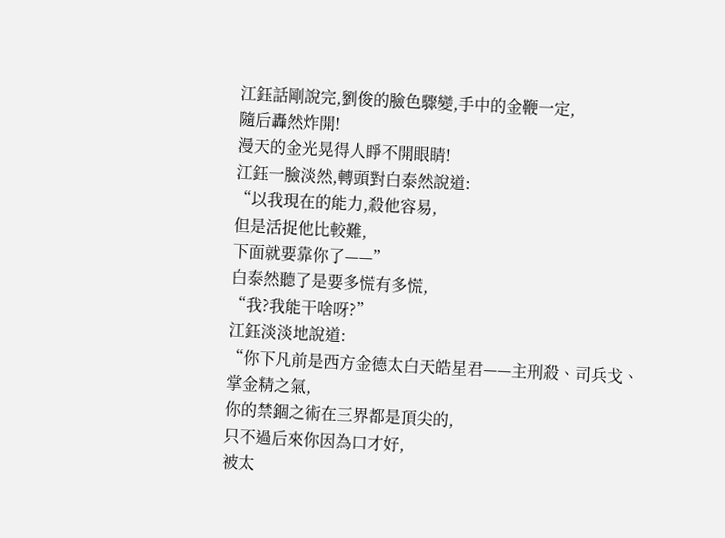江鈺話剛說完,劉俊的臉色驟變,手中的金鞭一定,
隨后轟然炸開!
漫天的金光晃得人睜不開眼睛!
江鈺一臉淡然,轉頭對白泰然說道:
“以我現在的能力,殺他容易,
但是活捉他比較難,
下面就要靠你了——”
白泰然聽了是要多慌有多慌,
“我?我能干啥呀?”
江鈺淡淡地說道:
“你下凡前是西方金德太白天皓星君——主刑殺、司兵戈、
掌金精之氣,
你的禁錮之術在三界都是頂尖的,
只不過后來你因為口才好,
被太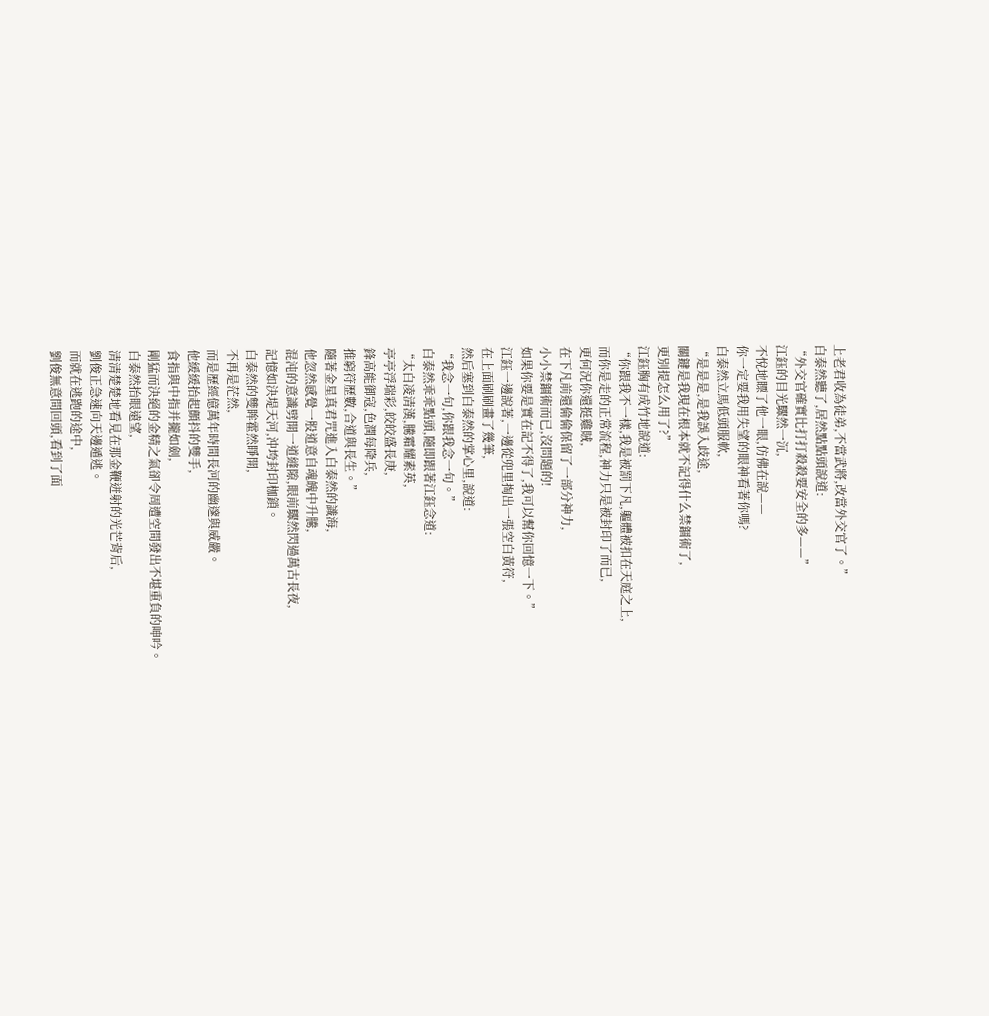上老君收為徒弟,不當武將,改當外交官了。”
白泰然聽了,居然點點頭說道:
“外交官確實比打打殺殺要安全的多——”
江鈺的目光驟然一沉,
不悅地瞟了他一眼,仿佛在說——
你一定要我用失望的眼神看著你嗎?
白泰然立馬低頭服軟,
“是是是,是我誤入歧途,
關鍵是我現在根本就不記得什么禁錮術了,
更別提怎么用了?”
江鈺胸有成竹地說道:
“你跟我不一樣,我是被罰下凡,軀體被扣在天庭之上,
而你是走的正常流程,神力只是被封印了而已,
更何況你還挺雞賊,
在下凡前還偷偷保留了一部分神力,
小小禁錮術而已,沒問題的!
如果你要是實在記不得了,我可以幫你回憶一下。”
江鈺一邊說著,一邊從兜里掏出一張空白黃符,
在上面刷刷畫了幾筆,
然后塞到白泰然的掌心里,說道:
“我念一句,你跟我念一句。”
白泰然乖乖點頭,隨即跟著江鈺念道:
“太白凌清漢,騰霜耀素英,
亭亭浮瑞彩,皎皎盛長庚,
鋒高能御寇,色潤每降兵,
推窮符歷數,合道與長生。”
隨著金星真君咒進入白泰然的識海,
他忽然感覺一股道意自魂魄中升騰,
混沌的意識劈開一道縫隙,眼前驟然閃過萬古長夜,
記憶如決堤天河,沖垮封印枷鎖。
白泰然的雙眸霍然睜開,
不再是茫然,
而是歷經億萬年時間長河的幽邃與威嚴。
他緩緩抬起顫抖的雙手,
食指與中指并攏如劍,
剛猛而決絕的金精之氣卻令周遭空間發出不堪重負的呻吟。
白泰然抬眼遠望,
清清楚楚地看見在那金鞭迸射的光芒背后,
劉俊正急速向天邊遁逃。
而就在逃跑的途中,
劉俊無意間回頭,看到了面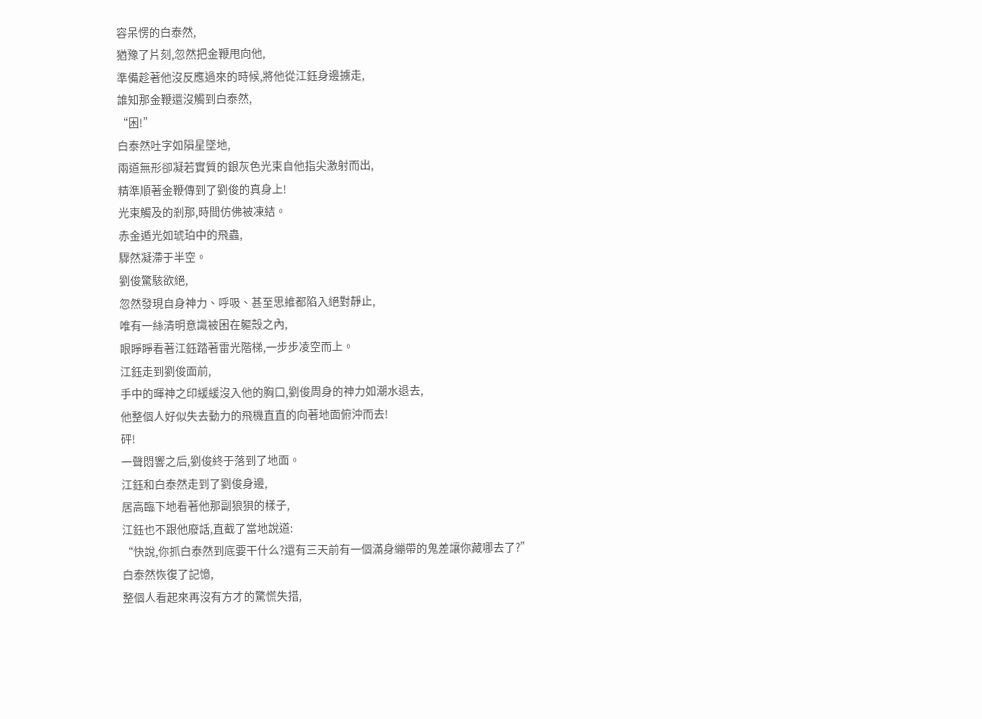容呆愣的白泰然,
猶豫了片刻,忽然把金鞭甩向他,
準備趁著他沒反應過來的時候,將他從江鈺身邊擄走,
誰知那金鞭還沒觸到白泰然,
“困!”
白泰然吐字如隕星墜地,
兩道無形卻凝若實質的銀灰色光束自他指尖激射而出,
精準順著金鞭傳到了劉俊的真身上!
光束觸及的剎那,時間仿佛被凍結。
赤金遁光如琥珀中的飛蟲,
驟然凝滯于半空。
劉俊驚駭欲絕,
忽然發現自身神力、呼吸、甚至思維都陷入絕對靜止,
唯有一絲清明意識被困在軀殼之內,
眼睜睜看著江鈺踏著雷光階梯,一步步凌空而上。
江鈺走到劉俊面前,
手中的暉神之印緩緩沒入他的胸口,劉俊周身的神力如潮水退去,
他整個人好似失去動力的飛機直直的向著地面俯沖而去!
砰!
一聲悶響之后,劉俊終于落到了地面。
江鈺和白泰然走到了劉俊身邊,
居高臨下地看著他那副狼狽的樣子,
江鈺也不跟他廢話,直截了當地說道:
“快說,你抓白泰然到底要干什么?還有三天前有一個滿身繃帶的鬼差讓你藏哪去了?”
白泰然恢復了記憶,
整個人看起來再沒有方才的驚慌失措,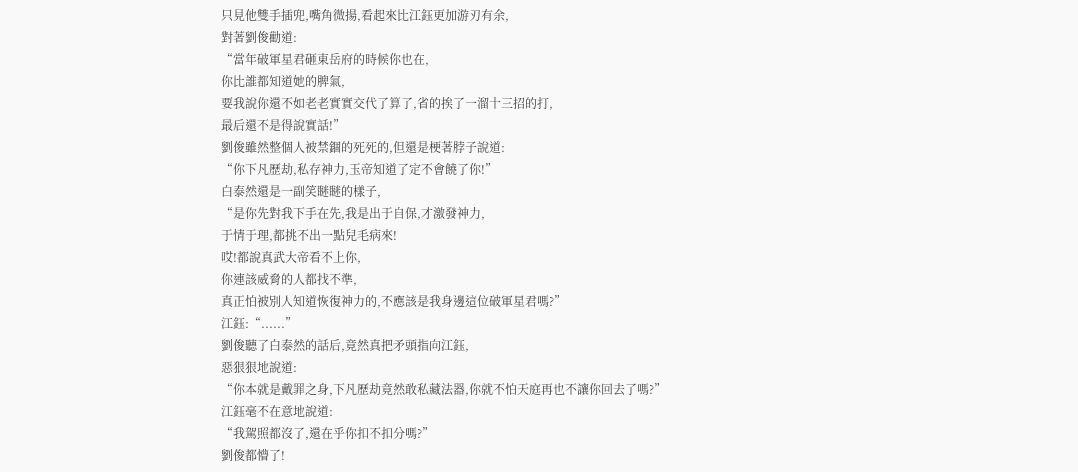只見他雙手插兜,嘴角微揚,看起來比江鈺更加游刃有余,
對著劉俊勸道:
“當年破軍星君砸東岳府的時候你也在,
你比誰都知道她的脾氣,
要我說你還不如老老實實交代了算了,省的挨了一溜十三招的打,
最后還不是得說實話!”
劉俊雖然整個人被禁錮的死死的,但還是梗著脖子說道:
“你下凡歷劫,私存神力,玉帝知道了定不會饒了你!”
白泰然還是一副笑瞇瞇的樣子,
“是你先對我下手在先,我是出于自保,才激發神力,
于情于理,都挑不出一點兒毛病來!
哎!都說真武大帝看不上你,
你連該威脅的人都找不準,
真正怕被別人知道恢復神力的,不應該是我身邊這位破軍星君嗎?”
江鈺:“......”
劉俊聽了白泰然的話后,竟然真把矛頭指向江鈺,
惡狠狠地說道:
“你本就是戴罪之身,下凡歷劫竟然敢私藏法器,你就不怕天庭再也不讓你回去了嗎?”
江鈺毫不在意地說道:
“我駕照都沒了,還在乎你扣不扣分嗎?”
劉俊都懵了!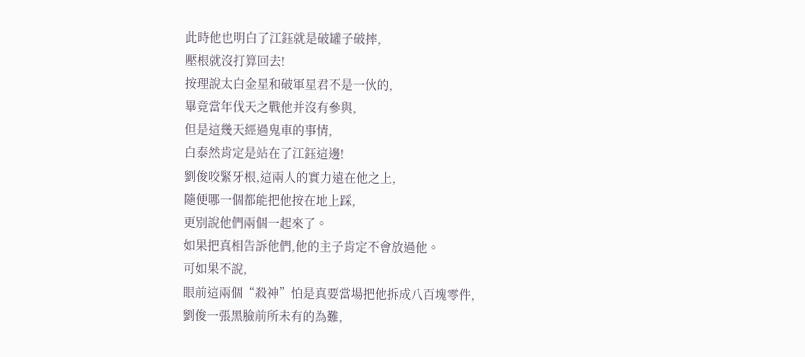此時他也明白了江鈺就是破罐子破摔,
壓根就沒打算回去!
按理說太白金星和破軍星君不是一伙的,
畢竟當年伐天之戰他并沒有參與,
但是這幾天經過鬼車的事情,
白泰然肯定是站在了江鈺這邊!
劉俊咬緊牙根,這兩人的實力遠在他之上,
隨便哪一個都能把他按在地上踩,
更別說他們兩個一起來了。
如果把真相告訴他們,他的主子肯定不會放過他。
可如果不說,
眼前這兩個“殺神”怕是真要當場把他拆成八百塊零件,
劉俊一張黑臉前所未有的為難,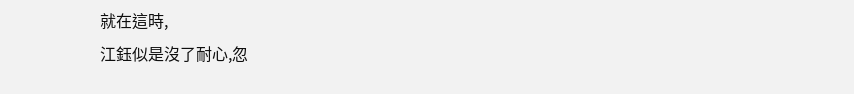就在這時,
江鈺似是沒了耐心,忽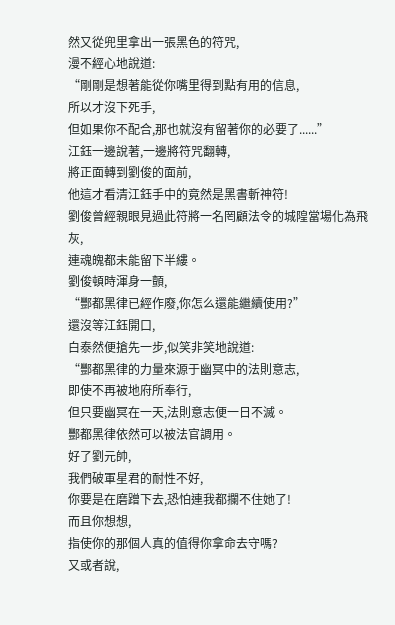然又從兜里拿出一張黑色的符咒,
漫不經心地說道:
“剛剛是想著能從你嘴里得到點有用的信息,
所以才沒下死手,
但如果你不配合,那也就沒有留著你的必要了......”
江鈺一邊說著,一邊將符咒翻轉,
將正面轉到劉俊的面前,
他這才看清江鈺手中的竟然是黑書斬神符!
劉俊曾經親眼見過此符將一名罔顧法令的城隍當場化為飛灰,
連魂魄都未能留下半縷。
劉俊頓時渾身一顫,
“酆都黑律已經作廢,你怎么還能繼續使用?”
還沒等江鈺開口,
白泰然便搶先一步,似笑非笑地說道:
“酆都黑律的力量來源于幽冥中的法則意志,
即使不再被地府所奉行,
但只要幽冥在一天,法則意志便一日不滅。
酆都黑律依然可以被法官調用。
好了劉元帥,
我們破軍星君的耐性不好,
你要是在磨蹭下去,恐怕連我都攔不住她了!
而且你想想,
指使你的那個人真的值得你拿命去守嗎?
又或者說,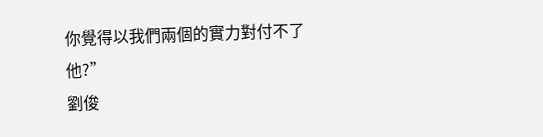你覺得以我們兩個的實力對付不了他?”
劉俊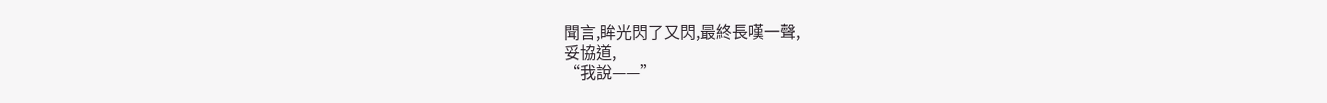聞言,眸光閃了又閃,最終長嘆一聲,
妥協道,
“我說——”